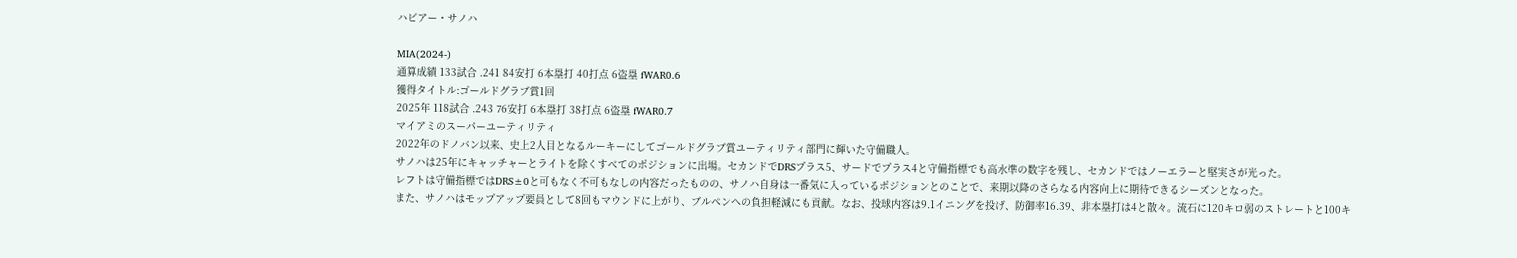ハビアー・サノハ

MIA(2024-)
通算成績 133試合 .241 84安打 6本塁打 40打点 6盗塁 fWAR0.6
獲得タイトル:ゴールドグラブ賞1回
2025年 118試合 .243 76安打 6本塁打 38打点 6盗塁 fWAR0.7
マイアミのスーパーユーティリティ
2022年のドノバン以来、史上2人目となるルーキーにしてゴールドグラブ賞ユーティリティ部門に輝いた守備職人。
サノハは25年にキャッチャーとライトを除くすべてのポジションに出場。セカンドでDRSプラス5、サードでプラス4と守備指標でも高水準の数字を残し、セカンドではノーエラーと堅実さが光った。
レフトは守備指標ではDRS±0と可もなく不可もなしの内容だったものの、サノハ自身は一番気に入っているポジションとのことで、来期以降のさらなる内容向上に期待できるシーズンとなった。
また、サノハはモップアップ要員として8回もマウンドに上がり、ブルペンへの負担軽減にも貢献。なお、投球内容は9.1イニングを投げ、防御率16.39、非本塁打は4と散々。流石に120キロ弱のストレートと100キ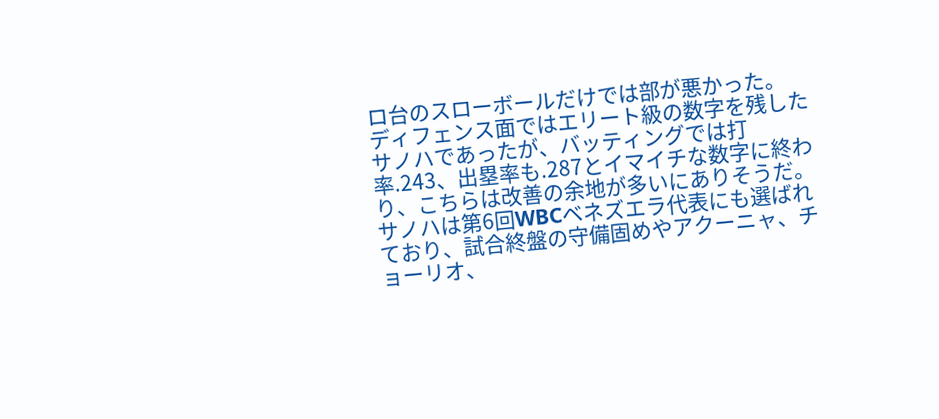ロ台のスローボールだけでは部が悪かった。
ディフェンス面ではエリート級の数字を残したサノハであったが、バッティングでは打率.243、出塁率も.287とイマイチな数字に終わり、こちらは改善の余地が多いにありそうだ。
サノハは第6回WBCベネズエラ代表にも選ばれており、試合終盤の守備固めやアクーニャ、チョーリオ、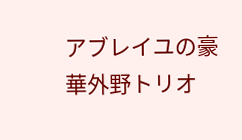アブレイユの豪華外野トリオ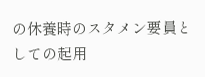の休養時のスタメン要員としての起用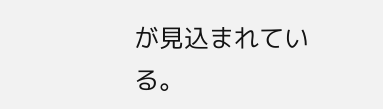が見込まれている。